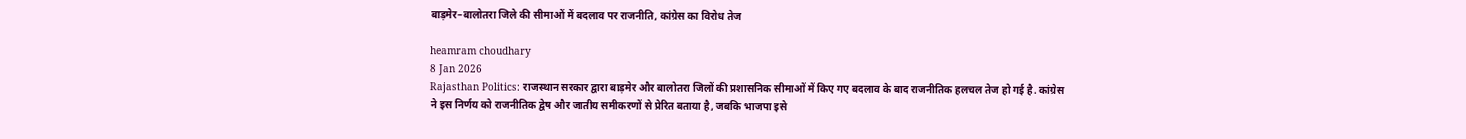बाड़मेर–बालोतरा जिले की सीमाओं में बदलाव पर राजनीति, कांग्रेस का विरोध तेज

heamram choudhary
8 Jan 2026
Rajasthan Politics: राजस्थान सरकार द्वारा बाड़मेर और बालोतरा जिलों की प्रशासनिक सीमाओं में किए गए बदलाव के बाद राजनीतिक हलचल तेज हो गई है. कांग्रेस ने इस निर्णय को राजनीतिक द्वेष और जातीय समीकरणों से प्रेरित बताया है, जबकि भाजपा इसे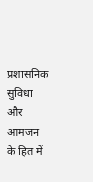प्रशासनिक सुविधा और आमजन के हित में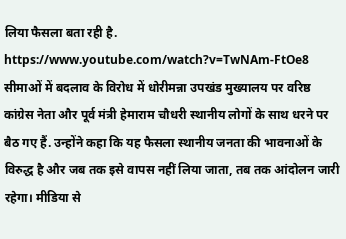लिया फैसला बता रही है. https://www.youtube.com/watch?v=TwNAm-FtOe8 सीमाओं में बदलाव के विरोध में धोरीमन्ना उपखंड मुख्यालय पर वरिष्ठ कांग्रेस नेता और पूर्व मंत्री हेमाराम चौधरी स्थानीय लोगों के साथ धरने पर बैठ गए हैं. उन्होंने कहा कि यह फैसला स्थानीय जनता की भावनाओं के विरुद्ध है और जब तक इसे वापस नहीं लिया जाता, तब तक आंदोलन जारी रहेगा। मीडिया से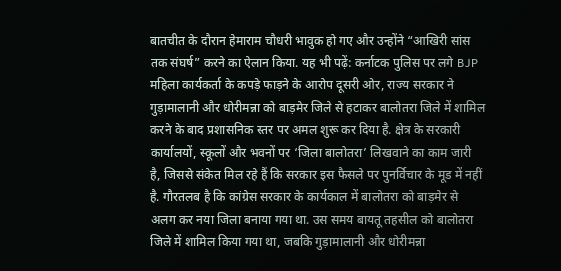बातचीत के दौरान हेमाराम चौधरी भावुक हो गए और उन्होंने “आखिरी सांस तक संघर्ष” करने का ऐलान किया. यह भी पढ़ें: कर्नाटक पुलिस पर लगे BJP महिला कार्यकर्ता के कपड़े फाड़ने के आरोप दूसरी ओर, राज्य सरकार ने गुड़ामालानी और धोरीमन्ना को बाड़मेर जिले से हटाकर बालोतरा जिले में शामिल करने के बाद प्रशासनिक स्तर पर अमल शुरू कर दिया है. क्षेत्र के सरकारी कार्यालयों, स्कूलों और भवनों पर ‘जिला बालोतरा’ लिखवाने का काम जारी है, जिससे संकेत मिल रहे हैं कि सरकार इस फैसले पर पुनर्विचार के मूड में नहीं है. गौरतलब है कि कांग्रेस सरकार के कार्यकाल में बालोतरा को बाड़मेर से अलग कर नया जिला बनाया गया था. उस समय बायतू तहसील को बालोतरा जिले में शामिल किया गया था, जबकि गुड़ामालानी और धोरीमन्ना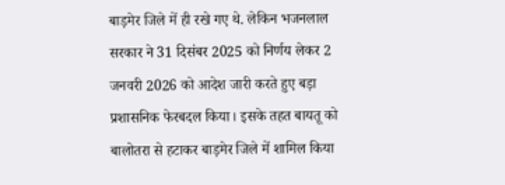बाड़मेर जिले में ही रखे गए थे. लेकिन भजनलाल सरकार ने 31 दिसंबर 2025 को निर्णय लेकर 2 जनवरी 2026 को आदेश जारी करते हुए बड़ा प्रशासनिक फेरबदल किया। इसके तहत बायतू को बालोतरा से हटाकर बाड़मेर जिले में शामिल किया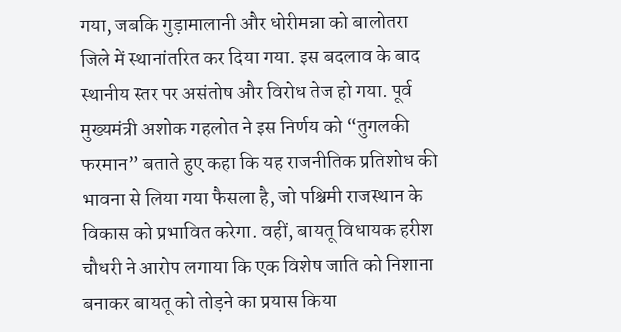गया, जबकि गुड़ामालानी और धोरीमन्ना को बालोतरा जिले में स्थानांतरित कर दिया गया. इस बदलाव के बाद स्थानीय स्तर पर असंतोष और विरोध तेज हो गया. पूर्व मुख्यमंत्री अशोक गहलोत ने इस निर्णय को “तुगलकी फरमान” बताते हुए कहा कि यह राजनीतिक प्रतिशोध की भावना से लिया गया फैसला है, जो पश्चिमी राजस्थान के विकास को प्रभावित करेगा. वहीं, बायतू विधायक हरीश चौधरी ने आरोप लगाया कि एक विशेष जाति को निशाना बनाकर बायतू को तोड़ने का प्रयास किया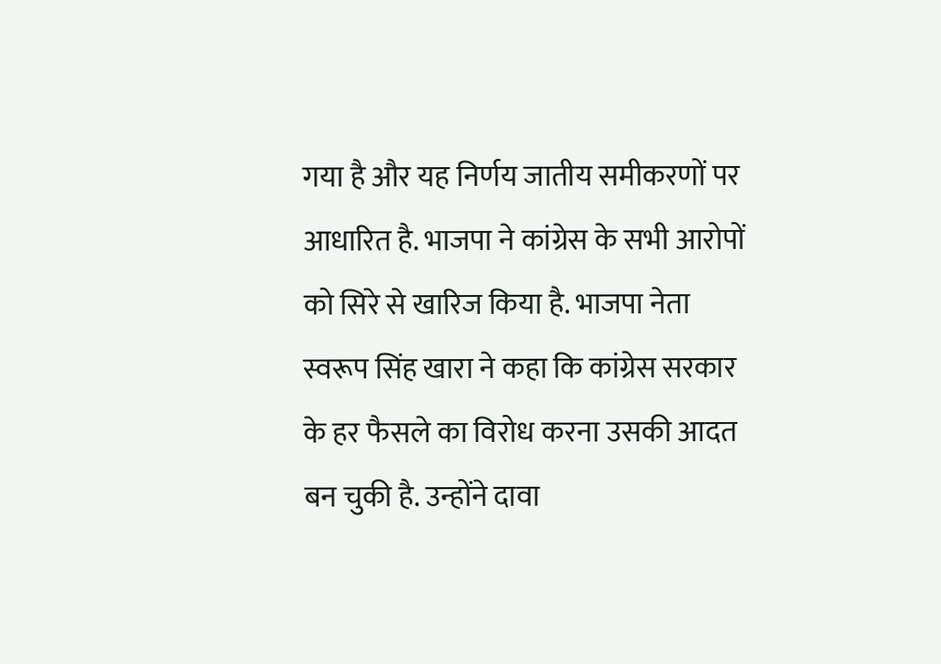गया है और यह निर्णय जातीय समीकरणों पर आधारित है. भाजपा ने कांग्रेस के सभी आरोपों को सिरे से खारिज किया है. भाजपा नेता स्वरूप सिंह खारा ने कहा कि कांग्रेस सरकार के हर फैसले का विरोध करना उसकी आदत बन चुकी है. उन्होंने दावा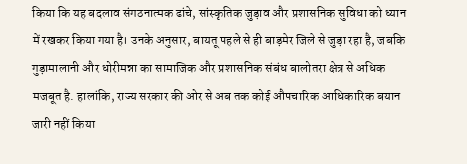किया कि यह बदलाव संगठनात्मक ढांचे, सांस्कृतिक जुड़ाव और प्रशासनिक सुविधा को ध्यान में रखकर किया गया है। उनके अनुसार, बायतू पहले से ही बाड़मेर जिले से जुड़ा रहा है, जबकि गुड़ामालानी और धोरीमन्ना का सामाजिक और प्रशासनिक संबंध बालोतरा क्षेत्र से अधिक मजबूत है. हालांकि, राज्य सरकार की ओर से अब तक कोई औपचारिक आधिकारिक बयान जारी नहीं किया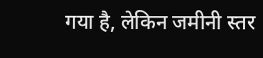गया है, लेकिन जमीनी स्तर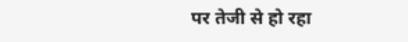पर तेजी से हो रहा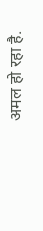अमल हो रहा है.